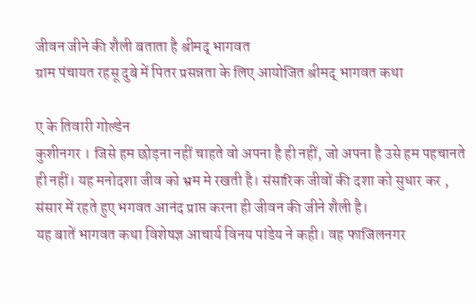जीवन जीने की शैली बताता है श्रीमद् भागवत
ग्राम पंचायत रहसू दुबे में पितर प्रसन्नता के लिए आयोजित श्रीमद् भागवत कथा

ए के तिवारी गोल्डेन
कुशीनगर । जिसे हम छोड़ना नहीं चाहते वो अपना है ही नहीं, जो अपना है उसे हम पहचानते ही नहीं। यह मनोदशा जीव को भ्रम मे रखती है। संसारिक जीवों की दशा को सुधार कर , संसार में रहते हुए भगवत आनंद प्राप्त करना ही जीवन की जीने शैली है।
यह बातें भागवत कथा विशेषज्ञ आचार्य विनय पांडेय ने कही। वह फाजिलनगर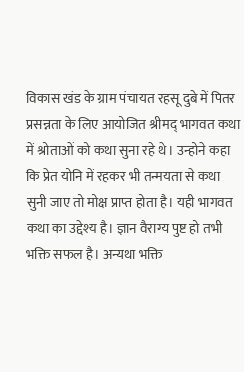विकास खंड के ग्राम पंचायत रहसू दुबे में पितर प्रसन्नता के लिए आयोजित श्रीमद् भागवत कथा में श्रोताओं को कथा सुना रहे थे। उन्होने कहा कि प्रेत योनि में रहकर भी तन्मयता से कथा सुनी जाए तो मोक्ष प्राप्त होता है। यही भागवत कथा का उद्देश्य है। ज्ञान वैराग्य पुष्ट हो तभी भक्ति सफल है। अन्यथा भक्ति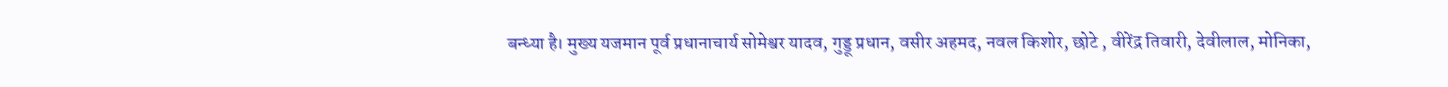बन्ध्या है। मुख्य यजमान पूर्व प्रधानाचार्य सोमेश्वर यादव, गुड्डू प्रधान, वसीर अहमद, नवल किशोर, छोटे , वीरेंद्र तिवारी, देवीलाल, मोनिका,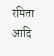रमिता आदि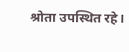श्रोता उपस्थित रहे।